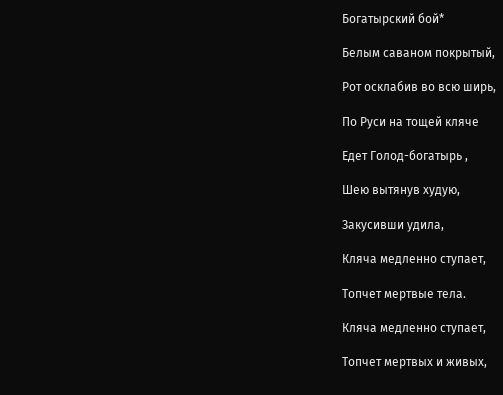Богатырский бой*

Белым саваном покрытый,

Рот осклабив во всю ширь,

По Руси на тощей кляче

Едет Голод-богатырь ,

Шею вытянув худую,

Закусивши удила,

Кляча медленно ступает,

Топчет мертвые тела.

Кляча медленно ступает,

Топчет мертвых и живых,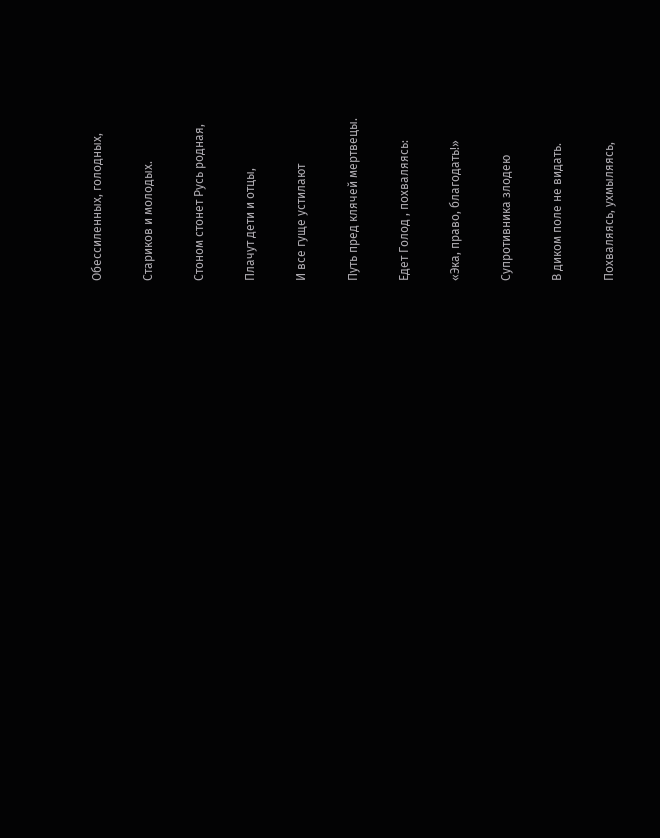Обессиленных, голодных,

Стариков и молодых.

Стоном стонет Русь родная,

Плачут дети и отцы,

И все гуще устилают

Путь пред клячей мертвецы.

Едет Голод , похваляясь:

«Эка, право, благодать!»

Супротивника злодею

В диком поле не видать.

Похваляясь, ухмыляясь,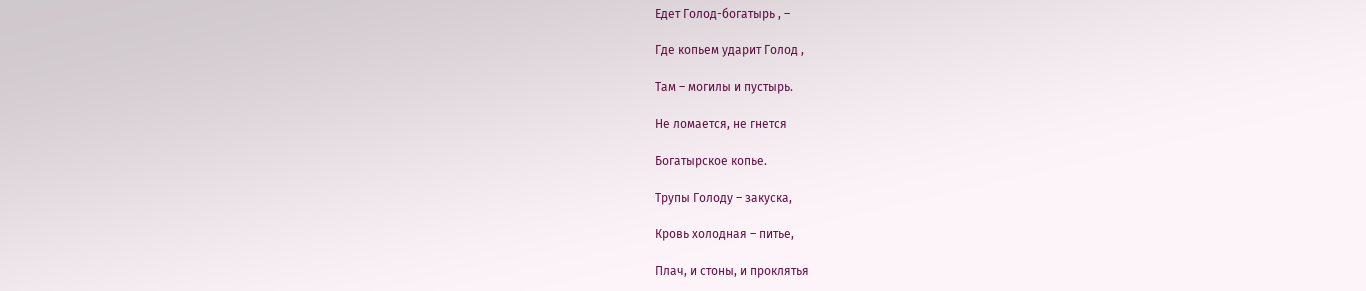Едет Голод-богатырь , –

Где копьем ударит Голод ,

Там – могилы и пустырь.

Не ломается, не гнется

Богатырское копье.

Трупы Голоду – закуска,

Кровь холодная – питье,

Плач, и стоны, и проклятья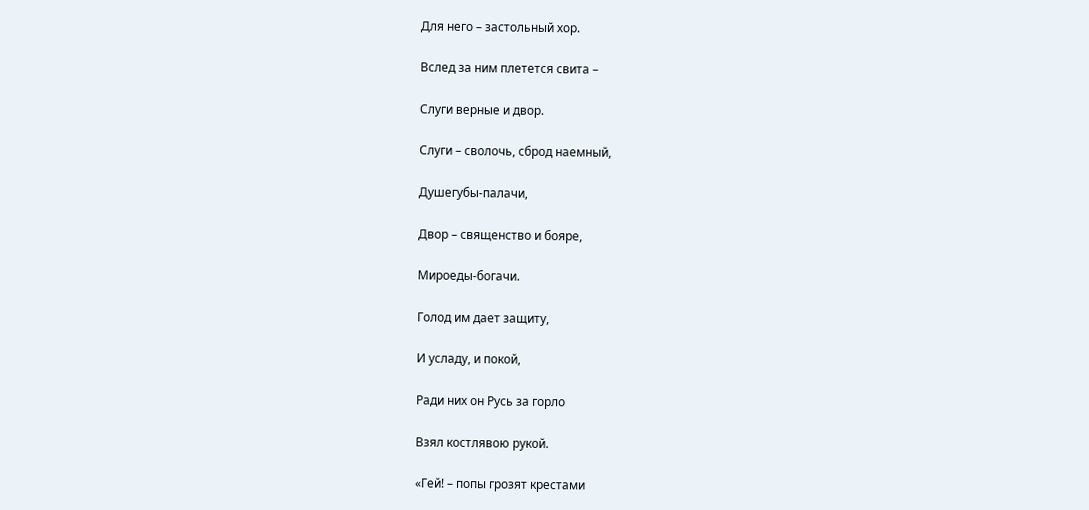Для него – застольный хор.

Вслед за ним плетется свита –

Слуги верные и двор.

Слуги – сволочь, сброд наемный,

Душегубы-палачи,

Двор – священство и бояре,

Мироеды-богачи.

Голод им дает защиту,

И усладу, и покой,

Ради них он Русь за горло

Взял костлявою рукой.

«Гей! – попы грозят крестами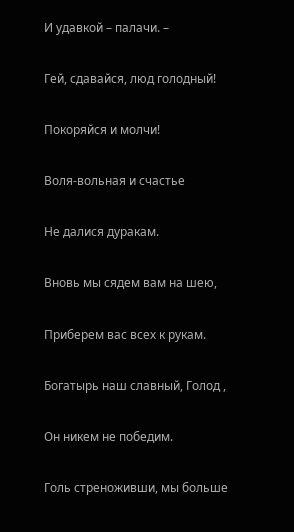И удавкой – палачи. –

Гей, сдавайся, люд голодный!

Покоряйся и молчи!

Воля-вольная и счастье

Не далися дуракам.

Вновь мы сядем вам на шею,

Приберем вас всех к рукам.

Богатырь наш славный, Голод ,

Он никем не победим.

Голь стреноживши, мы больше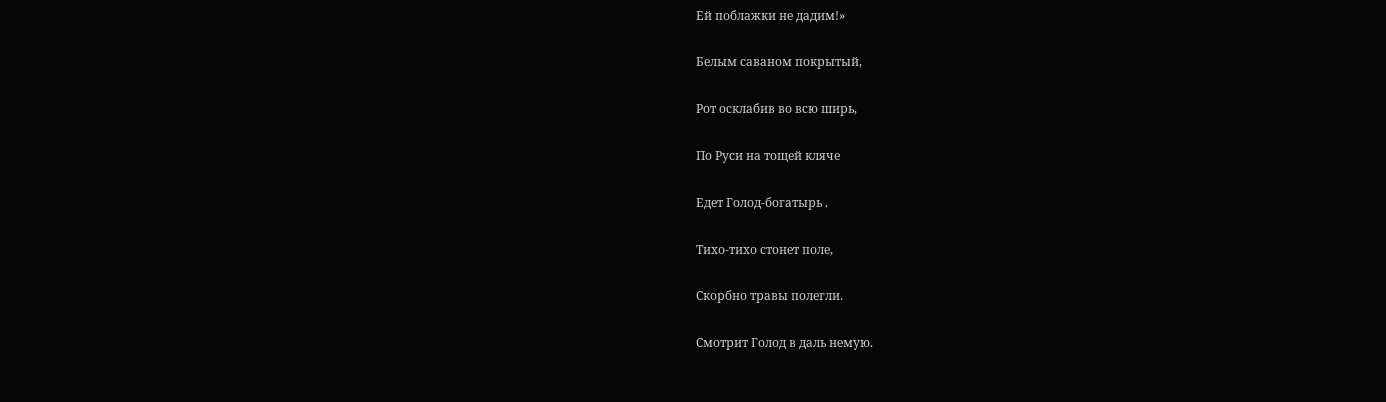Ей поблажки не дадим!»

Белым саваном покрытый,

Рот осклабив во всю ширь,

По Руси на тощей кляче

Едет Голод-богатырь .

Тихо-тихо стонет поле,

Скорбно травы полегли.

Смотрит Голод в даль немую.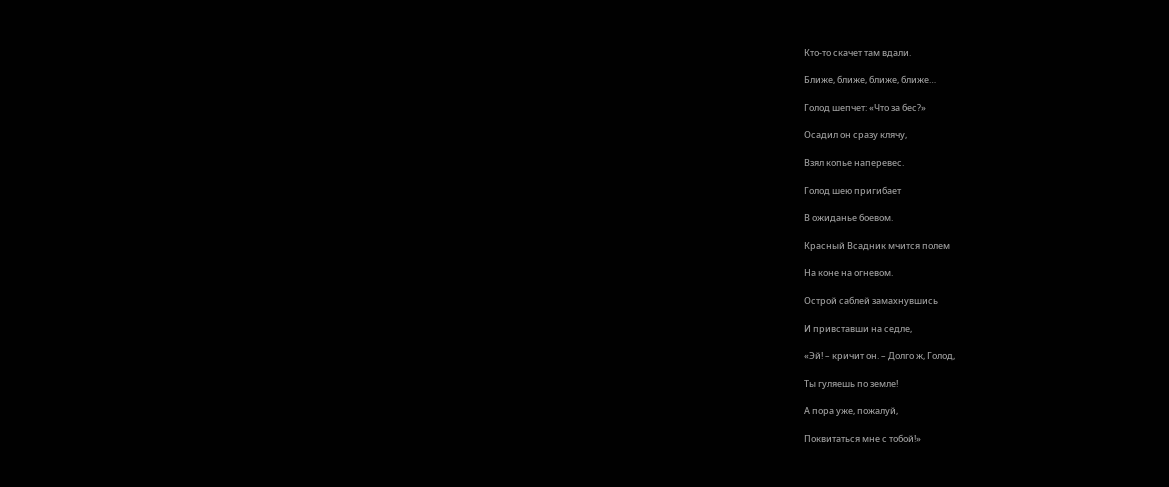Кто-то скачет там вдали.

Ближе, ближе, ближе, ближе…

Голод шепчет: «Что за бес?»

Осадил он сразу клячу,

Взял копье наперевес.

Голод шею пригибает

В ожиданье боевом.

Красный Всадник мчится полем

На коне на огневом.

Острой саблей замахнувшись

И привставши на седле,

«Эй! – кричит он. – Долго ж, Голод,

Ты гуляешь по земле!

А пора уже, пожалуй,

Поквитаться мне с тобой!»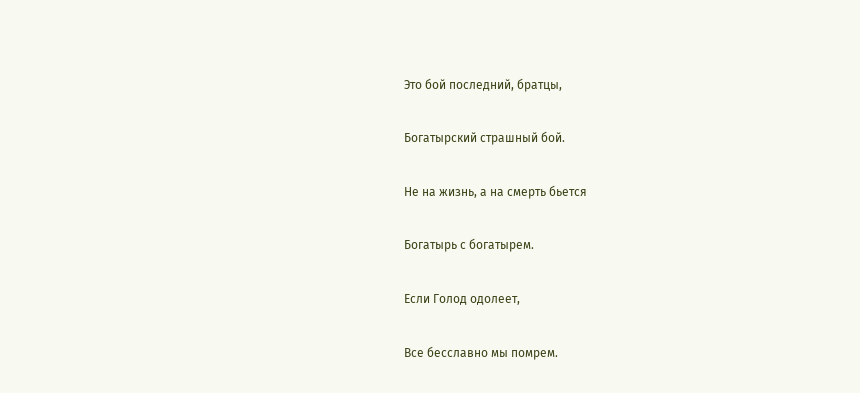Это бой последний, братцы,

Богатырский страшный бой.

Не на жизнь, а на смерть бьется

Богатырь с богатырем.

Если Голод одолеет,

Все бесславно мы помрем.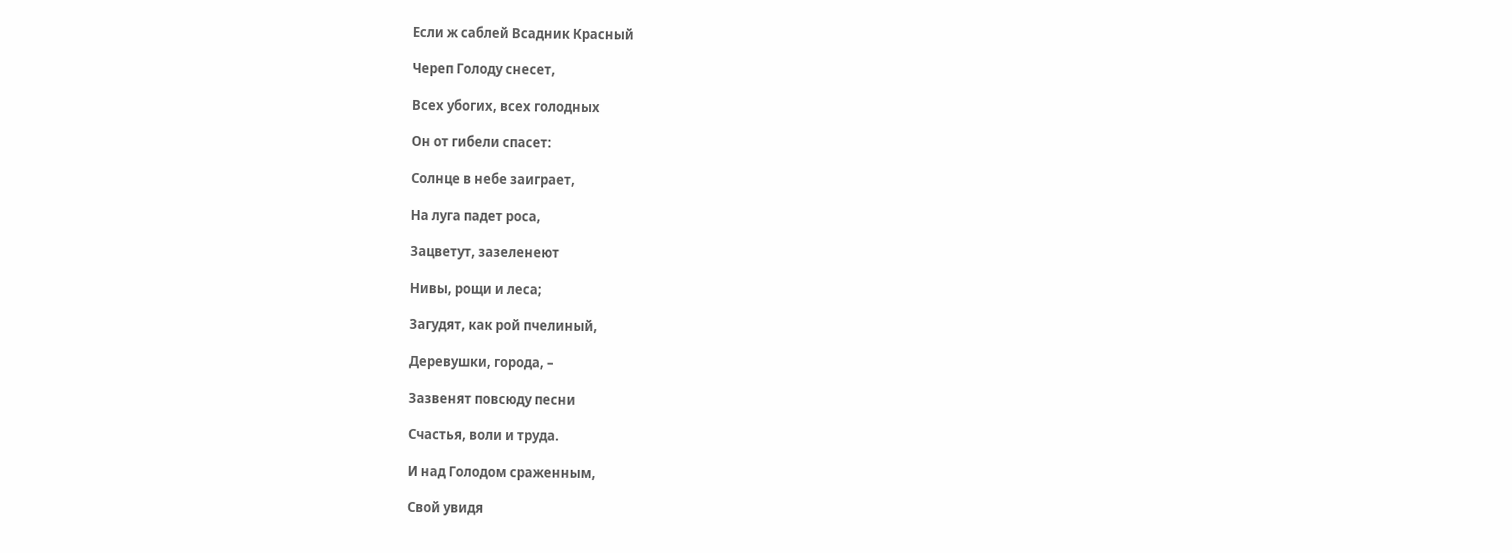Если ж саблей Всадник Красный

Череп Голоду снесет,

Всех убогих, всех голодных

Он от гибели спасет:

Солнце в небе заиграет,

На луга падет роса,

Зацветут, зазеленеют

Нивы, рощи и леса;

Загудят, как рой пчелиный,

Деревушки, города, –

Зазвенят повсюду песни

Счастья, воли и труда.

И над Голодом сраженным,

Свой увидя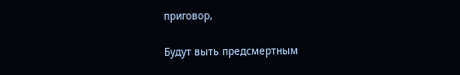приговор,

Будут выть предсмертным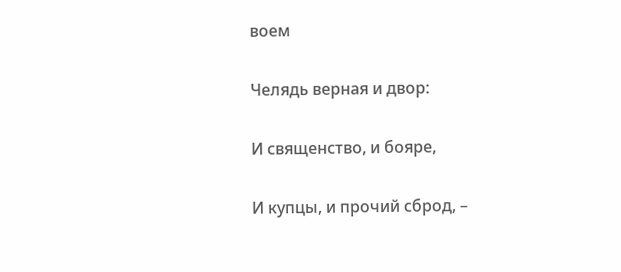воем

Челядь верная и двор:

И священство, и бояре,

И купцы, и прочий сброд, –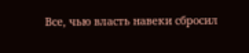Все, чью власть навеки сбросил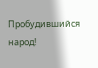Пробудившийся народ!